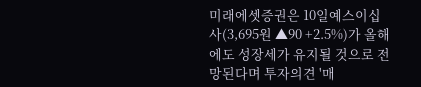미래에셋증권은 10일예스이십사(3,695원 ▲90 +2.5%)가 올해에도 성장세가 유지될 것으로 전망된다며 투자의견 '매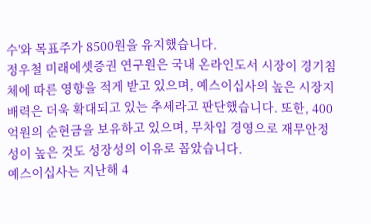수'와 목표주가 8500원을 유지했습니다.
정우철 미래에셋증권 연구원은 국내 온라인도서 시장이 경기침체에 따른 영향을 적게 받고 있으며, 예스이십사의 높은 시장지배력은 더욱 확대되고 있는 추세라고 판단했습니다. 또한, 400억원의 순현금을 보유하고 있으며, 무차입 경영으로 재무안정성이 높은 것도 성장성의 이유로 꼽았습니다.
예스이십사는 지난해 4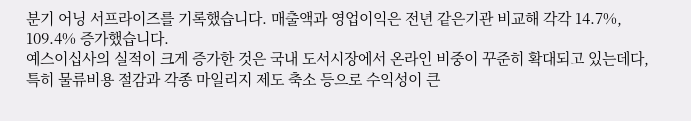분기 어닝 서프라이즈를 기록했습니다. 매출액과 영업이익은 전년 같은기관 비교해 각각 14.7%, 109.4% 증가했습니다.
예스이십사의 실적이 크게 증가한 것은 국내 도서시장에서 온라인 비중이 꾸준히 확대되고 있는데다, 특히 물류비용 절감과 각종 마일리지 제도 축소 등으로 수익성이 큰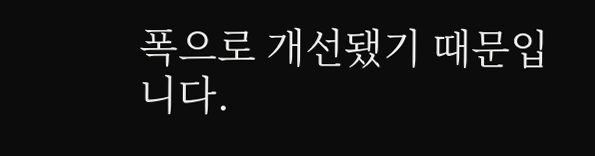폭으로 개선됐기 때문입니다.